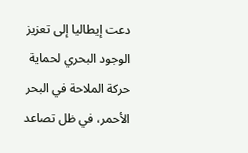دعت إيطاليا إلى تعزيز الوجود البحري لحماية حركة الملاحة في البحر الأحمر، في ظل تصاعد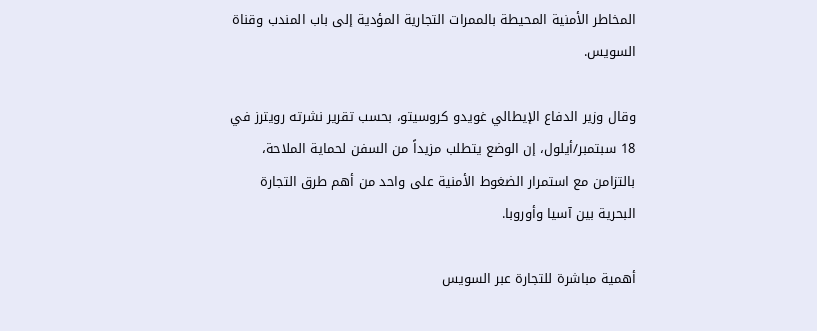المخاطر الأمنية المحيطة بالممرات التجارية المؤدية إلى باب المندب وقناة السويس.

وقال وزير الدفاع الإيطالي غويدو كروسيتو، بحسب تقرير نشرته رويترز في 18 سبتمبر/أيلول، إن الوضع يتطلب مزيداً من السفن لحماية الملاحة، بالتزامن مع استمرار الضغوط الأمنية على واحد من أهم طرق التجارة البحرية بين آسيا وأوروبا.

أهمية مباشرة للتجارة عبر السويس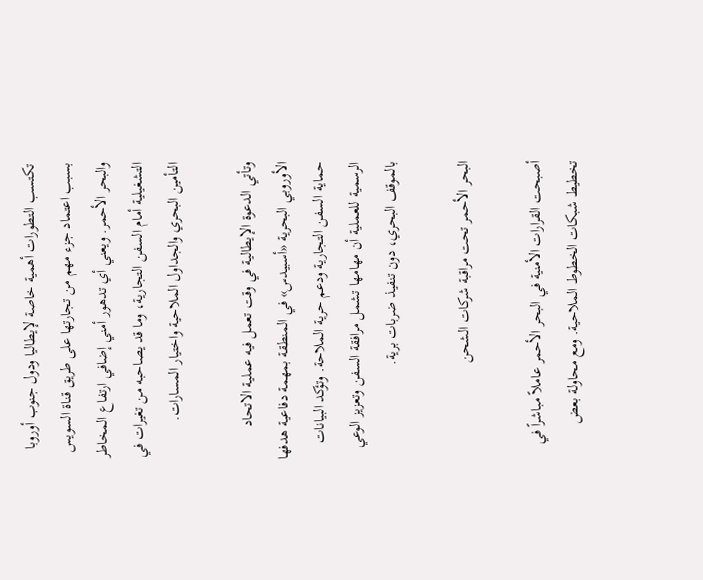تكتسب التطورات أهمية خاصة لإيطاليا ودول جنوب أوروبا بسبب اعتماد جزء مهم من تجارتها على طريق قناة السويس والبحر الأحمر. ويعني أي تدهور أمني إضافي ارتفاع المخاطر التشغيلية أمام السفن التجارية، وما قد يصاحبه من تغيرات في التأمين البحري والجداول الملاحية واختيار المسارات.

وتأتي الدعوة الإيطالية في وقت تعمل فيه عملية الاتحاد الأوروبي البحرية «أسبيدس» في المنطقة بمهمة دفاعية هدفها حماية السفن التجارية ودعم حرية الملاحة. وتؤكد البيانات الرسمية للعملية أن مهامها تشمل مرافقة السفن وتعزيز الوعي بالموقف البحري، دون تنفيذ ضربات برية.

البحر الأحمر تحت مراقبة شركات الشحن

أصبحت القرارات الأمنية في البحر الأحمر عاملاً مباشراً في تخطيط شبكات الخطوط الملاحية. ومع محاولة بعض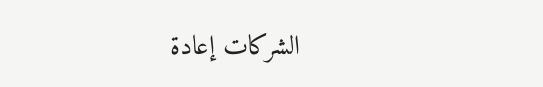الشركات إعادة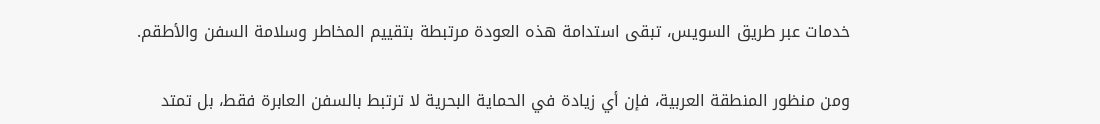خدمات عبر طريق السويس، تبقى استدامة هذه العودة مرتبطة بتقييم المخاطر وسلامة السفن والأطقم.

ومن منظور المنطقة العربية، فإن أي زيادة في الحماية البحرية لا ترتبط بالسفن العابرة فقط، بل تمتد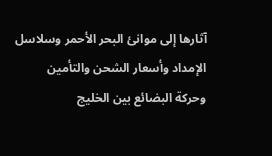آثارها إلى موانئ البحر الأحمر وسلاسل الإمداد وأسعار الشحن والتأمين وحركة البضائع بين الخليج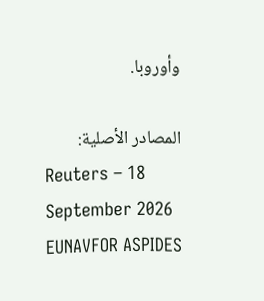وأوروبا.

المصادر الأصلية:
Reuters – 18 September 2026
EUNAVFOR ASPIDES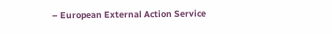– European External Action Service